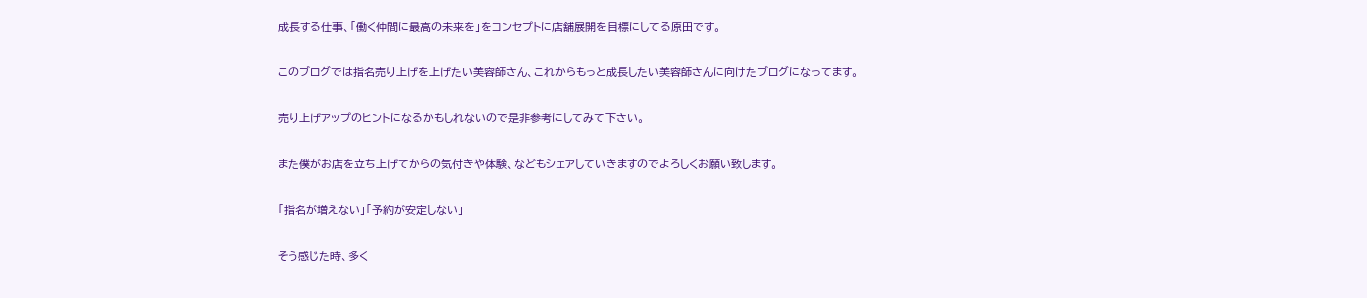成長する仕事、「働く仲間に最高の未来を」をコンセプトに店舗展開を目標にしてる原田です。

このブログでは指名売り上げを上げたい美容師さん、これからもっと成長したい美容師さんに向けたブログになってます。

売り上げアップのヒントになるかもしれないので是非参考にしてみて下さい。

また僕がお店を立ち上げてからの気付きや体験、などもシェアしていきますのでよろしくお願い致します。

「指名が増えない」「予約が安定しない」

そう感じた時、多く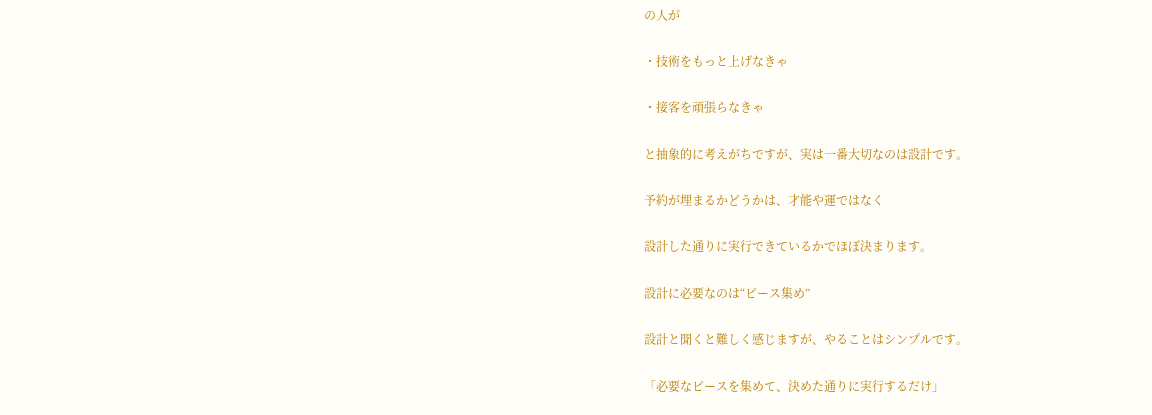の人が

・技術をもっと上げなきゃ

・接客を頑張らなきゃ

と抽象的に考えがちですが、実は一番大切なのは設計です。

予約が埋まるかどうかは、才能や運ではなく

設計した通りに実行できているかでほぼ決まります。

設計に必要なのは“ピース集め”

設計と聞くと難しく感じますが、やることはシンプルです。

「必要なピースを集めて、決めた通りに実行するだけ」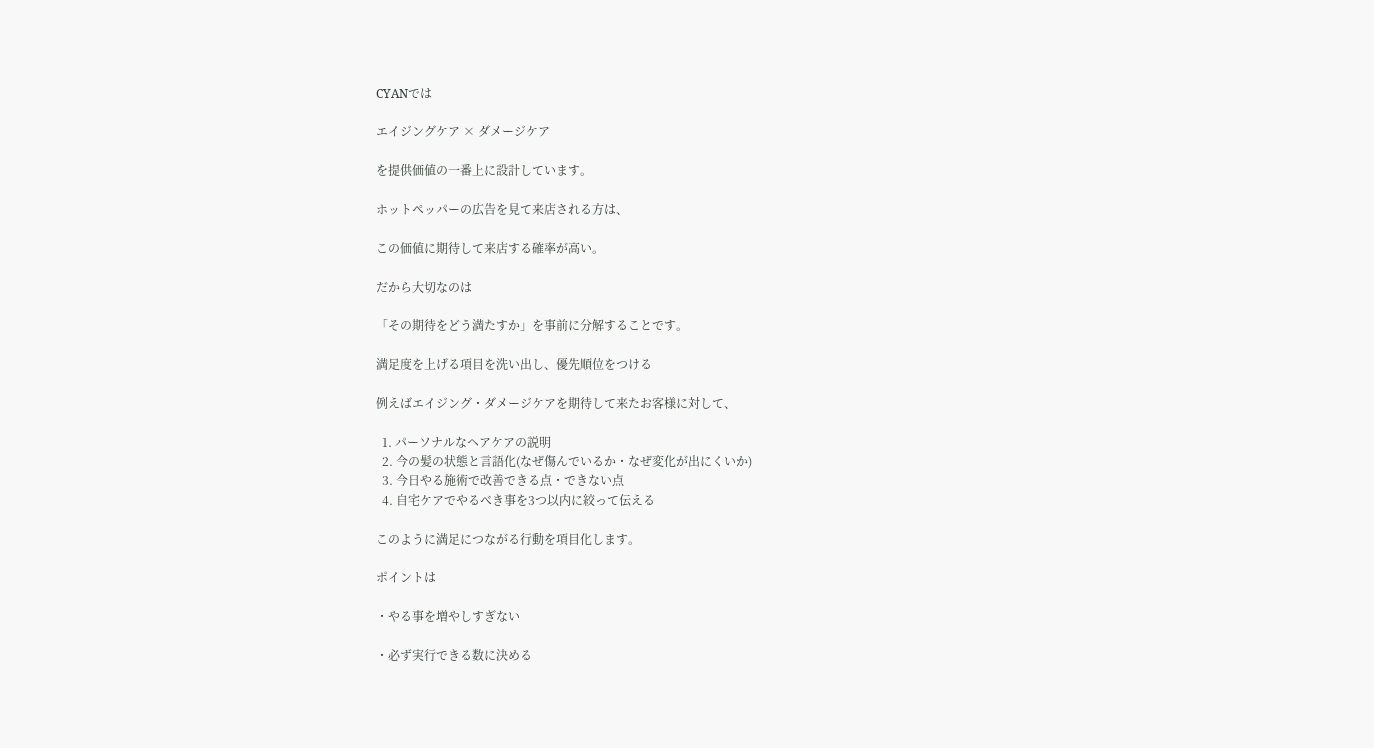CYANでは

エイジングケア × ダメージケア

を提供価値の一番上に設計しています。

ホットペッパーの広告を見て来店される方は、

この価値に期待して来店する確率が高い。

だから大切なのは

「その期待をどう満たすか」を事前に分解することです。

満足度を上げる項目を洗い出し、優先順位をつける

例えばエイジング・ダメージケアを期待して来たお客様に対して、

  1. パーソナルなヘアケアの説明
  2. 今の髪の状態と言語化(なぜ傷んでいるか・なぜ変化が出にくいか)
  3. 今日やる施術で改善できる点・できない点
  4. 自宅ケアでやるべき事を3つ以内に絞って伝える

このように満足につながる行動を項目化します。

ポイントは

・やる事を増やしすぎない

・必ず実行できる数に決める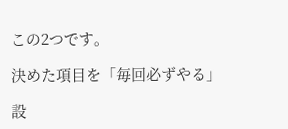この2つです。

決めた項目を「毎回必ずやる」

設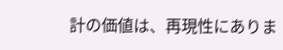計の価値は、再現性にありま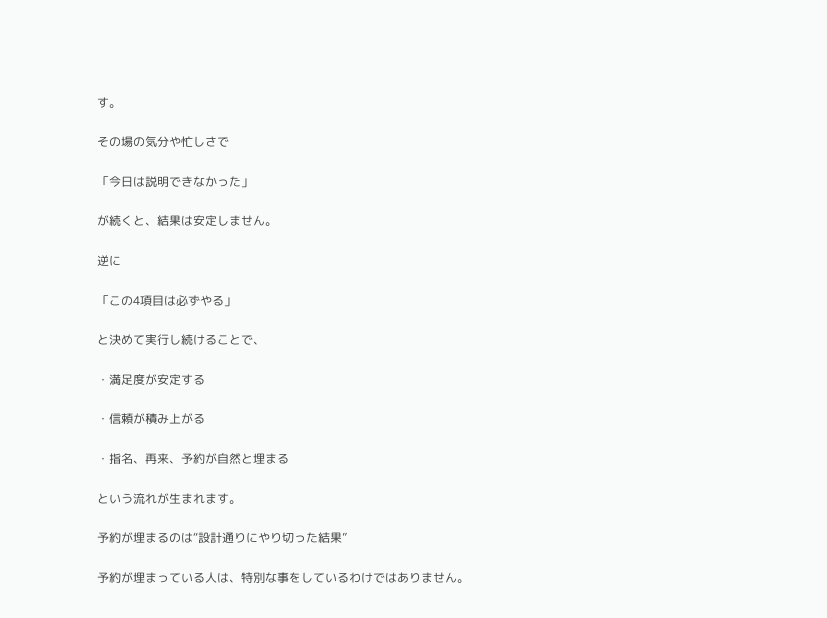す。

その場の気分や忙しさで

「今日は説明できなかった」

が続くと、結果は安定しません。

逆に

「この4項目は必ずやる」

と決めて実行し続けることで、

・満足度が安定する

・信頼が積み上がる

・指名、再来、予約が自然と埋まる

という流れが生まれます。

予約が埋まるのは“設計通りにやり切った結果”

予約が埋まっている人は、特別な事をしているわけではありません。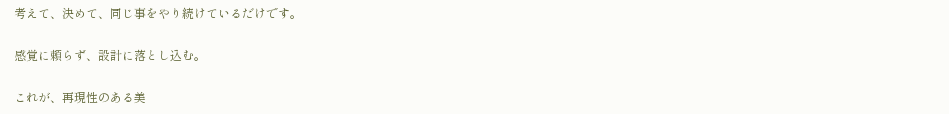考えて、決めて、同じ事をやり続けているだけです。

感覚に頼らず、設計に落とし込む。

これが、再現性のある美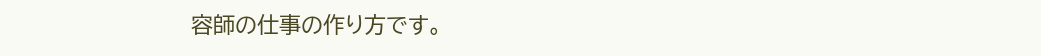容師の仕事の作り方です。